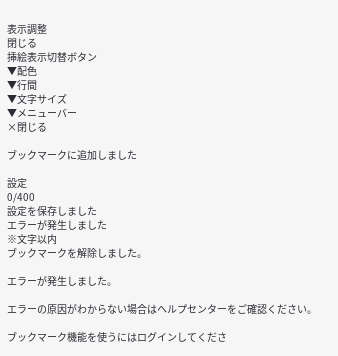表示調整
閉じる
挿絵表示切替ボタン
▼配色
▼行間
▼文字サイズ
▼メニューバー
×閉じる

ブックマークに追加しました

設定
0/400
設定を保存しました
エラーが発生しました
※文字以内
ブックマークを解除しました。

エラーが発生しました。

エラーの原因がわからない場合はヘルプセンターをご確認ください。

ブックマーク機能を使うにはログインしてくださ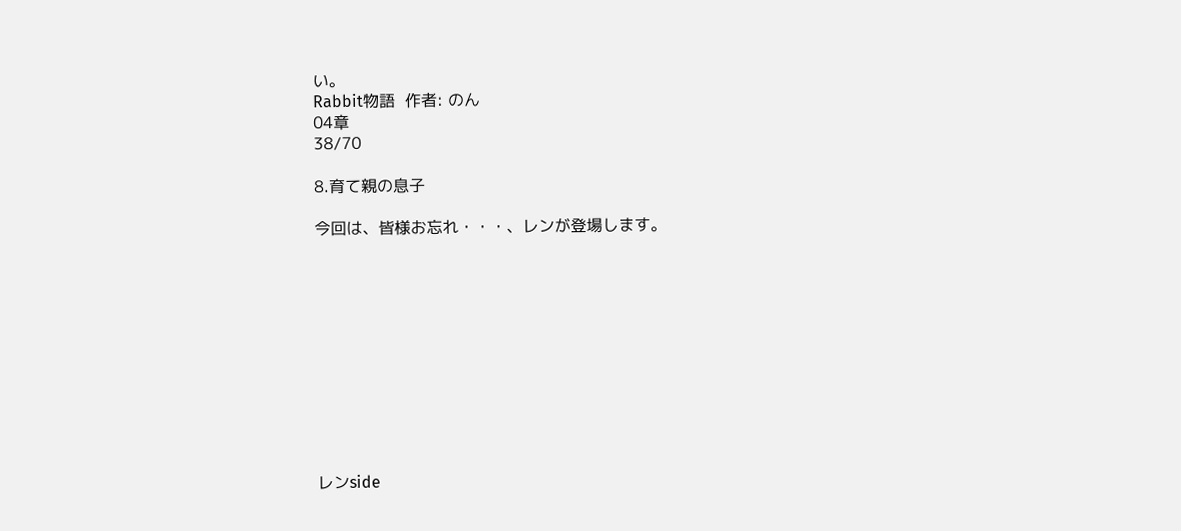い。
Rabbit物語  作者: のん
04章
38/70

8.育て親の息子

今回は、皆様お忘れ・・・、レンが登場します。











レンside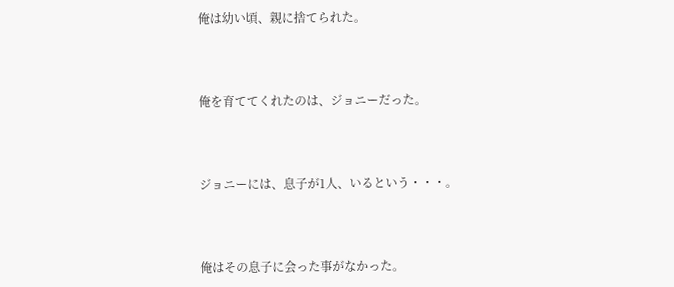俺は幼い頃、親に捨てられた。



俺を育ててくれたのは、ジョニーだった。



ジョニーには、息子が1人、いるという・・・。



俺はその息子に会った事がなかった。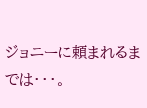ジョニーに頼まれるまでは・・・。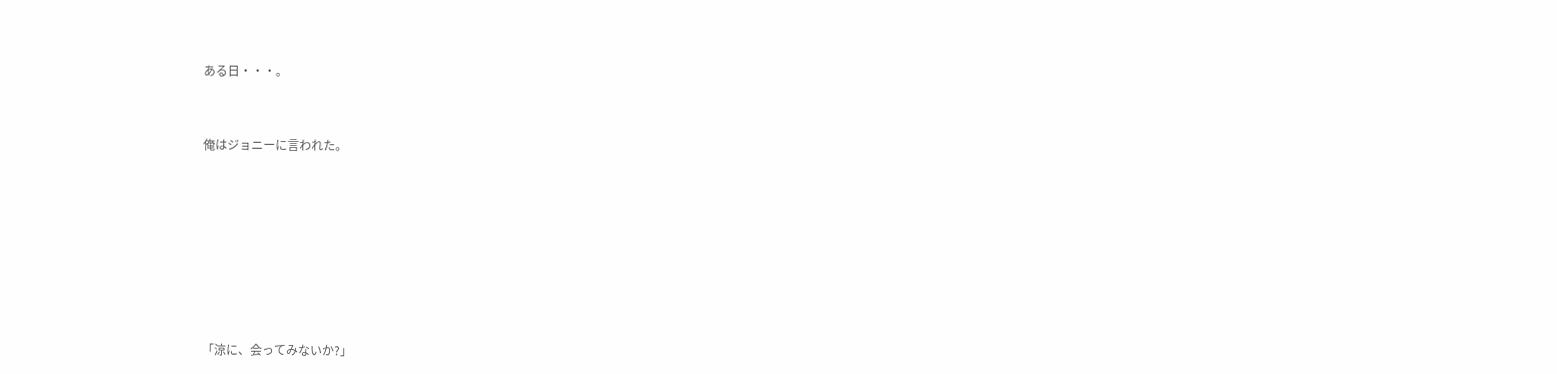ある日・・・。



俺はジョニーに言われた。










「涼に、会ってみないか?」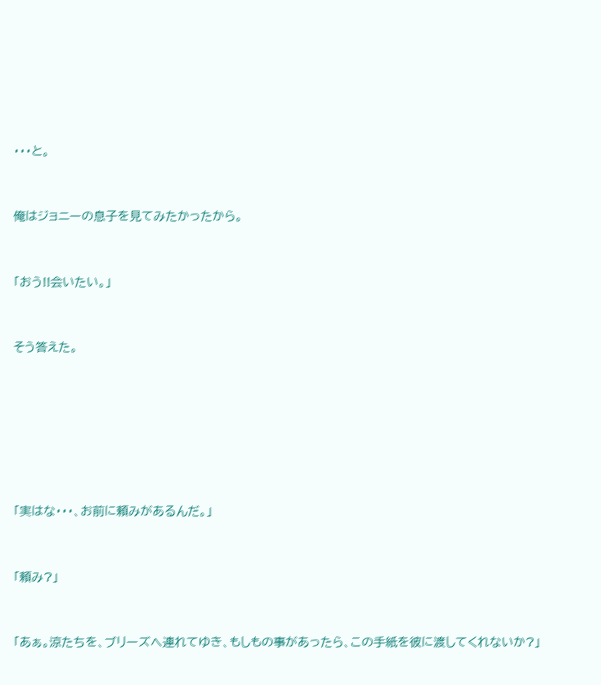・・・と。



俺はジョニーの息子を見てみたかったから。



「おう!!会いたい。」



そう答えた。









「実はな・・・、お前に頼みがあるんだ。」



「頼み?」



「あぁ。涼たちを、ブリーズへ連れてゆき、もしもの事があったら、この手紙を彼に渡してくれないか?」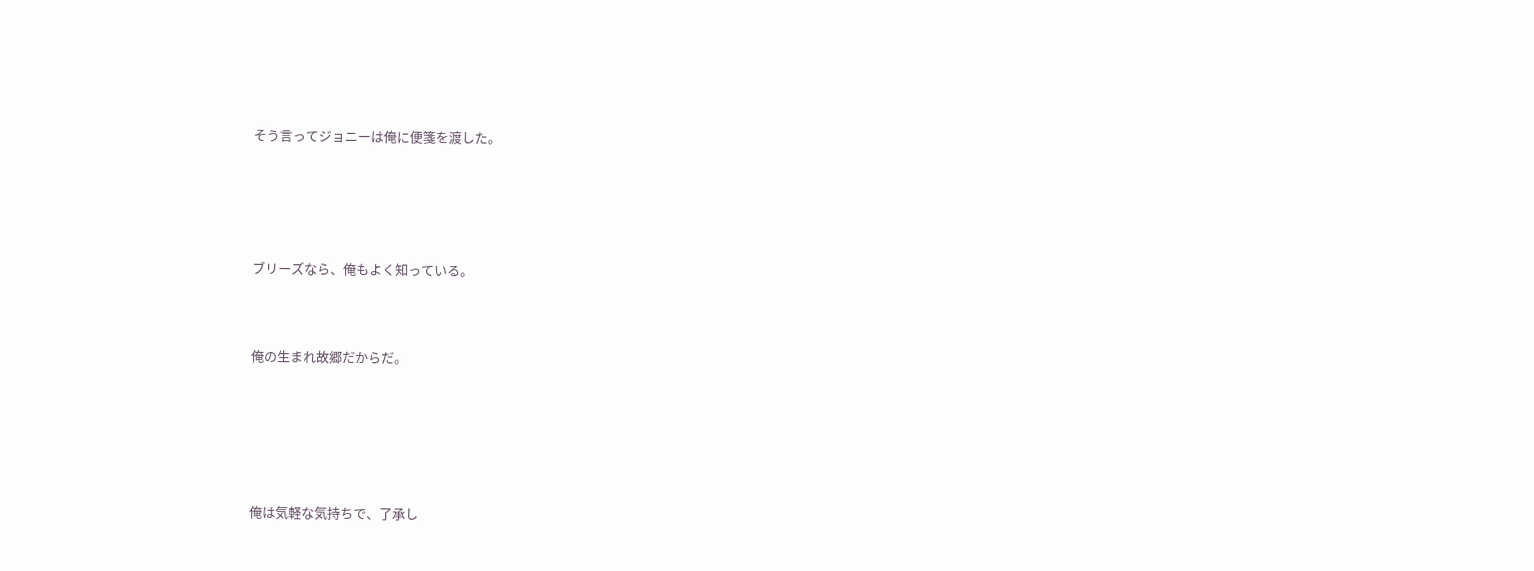そう言ってジョニーは俺に便箋を渡した。





ブリーズなら、俺もよく知っている。



俺の生まれ故郷だからだ。






俺は気軽な気持ちで、了承し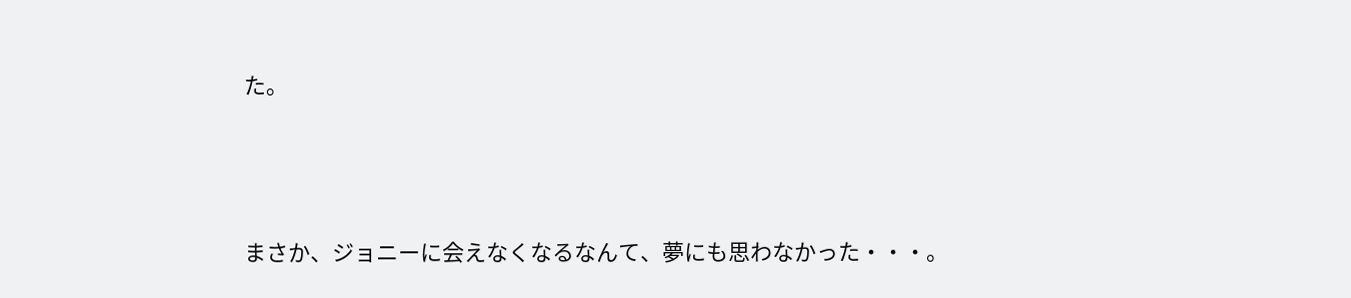た。



まさか、ジョニーに会えなくなるなんて、夢にも思わなかった・・・。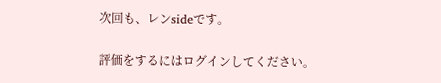次回も、レンsideです。

評価をするにはログインしてください。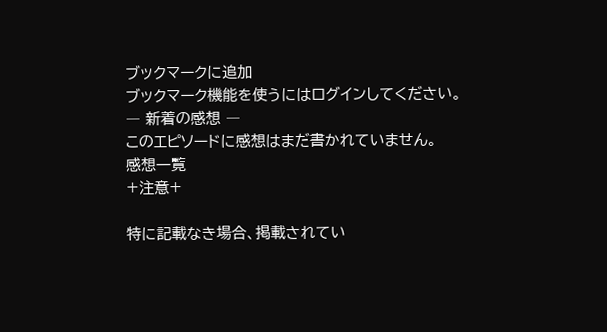ブックマークに追加
ブックマーク機能を使うにはログインしてください。
― 新着の感想 ―
このエピソードに感想はまだ書かれていません。
感想一覧
+注意+

特に記載なき場合、掲載されてい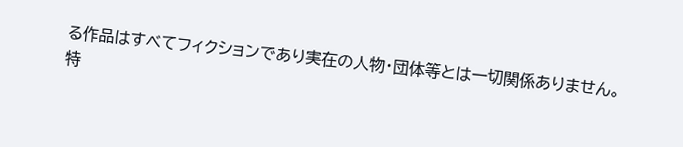る作品はすべてフィクションであり実在の人物・団体等とは一切関係ありません。
特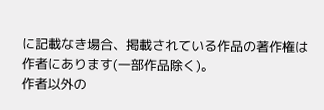に記載なき場合、掲載されている作品の著作権は作者にあります(一部作品除く)。
作者以外の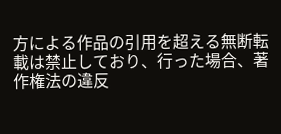方による作品の引用を超える無断転載は禁止しており、行った場合、著作権法の違反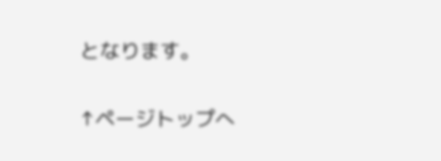となります。

↑ページトップへ